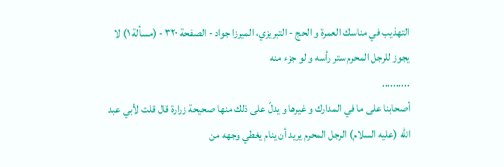التهذيب في مناسك العمرة و الحج - التبريزي، الميرزا جواد - الصفحة ٣٢٠ - (مسألة ١) لا يجوز للرجل المحرم ستر رأسه و لو جزء منه
..........
أصحابنا على ما في المدارك و غيرها و يدلّ على ذلك منها صحيحة زرارة قال قلت لأبي عبد الله (عليه السلام) الرجل المحرم يريد أن ينام يغطي وجهه من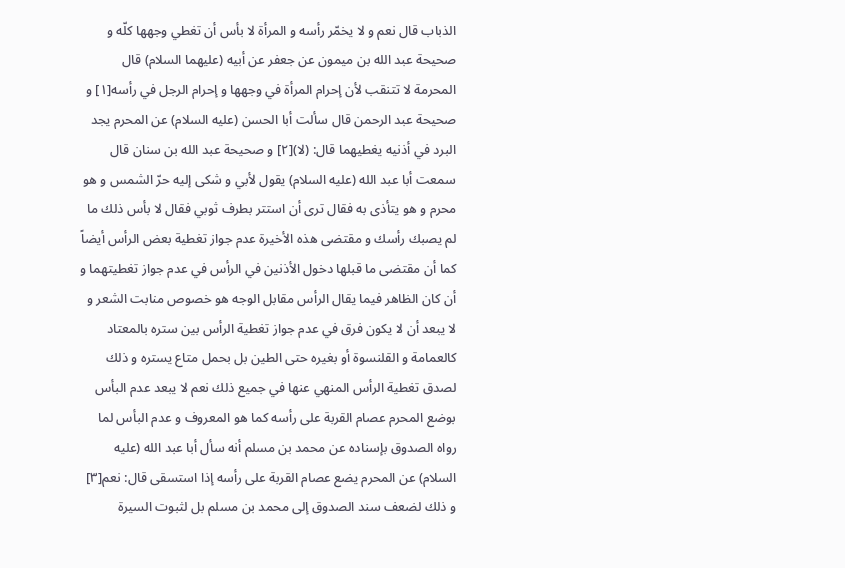الذباب قال نعم و لا يخمّر رأسه و المرأة لا بأس أن تغطي وجهها كلّه و صحيحة عبد الله بن ميمون عن جعفر عن أبيه (عليهما السلام) قال المحرمة لا تتنقب لأن إحرام المرأة في وجهها و إحرام الرجل في رأسه[١] و صحيحة عبد الرحمن قال سألت أبا الحسن (عليه السلام) عن المحرم يجد البرد في أذنيه يغطيهما قال: (لا)[٢] و صحيحة عبد الله بن سنان قال سمعت أبا عبد الله (عليه السلام) يقول لأبي و شكى إليه حرّ الشمس و هو محرم و هو يتأذى به فقال ترى أن استتر بطرف ثوبي فقال لا بأس ذلك ما لم يصبك رأسك و مقتضى هذه الأخيرة عدم جواز تغطية بعض الرأس أيضاً كما أن مقتضى ما قبلها دخول الأذنين في الرأس في عدم جواز تغطيتهما و أن كان الظاهر فيما يقال الرأس مقابل الوجه هو خصوص منابت الشعر و لا يبعد أن لا يكون فرق في عدم جواز تغطية الرأس بين ستره بالمعتاد كالعمامة و القلنسوة أو بغيره حتى الطين بل بحمل متاع يستره و ذلك لصدق تغطية الرأس المنهي عنها في جميع ذلك نعم لا يبعد عدم البأس بوضع المحرم عصام القربة على رأسه كما هو المعروف و عدم البأس لما رواه الصدوق بإسناده عن محمد بن مسلم أنه سأل أبا عبد الله (عليه السلام) عن المحرم يضع عصام القربة على رأسه إذا استسقى قال: نعم[٣] و ذلك لضعف سند الصدوق إلى محمد بن مسلم بل لثبوت السيرة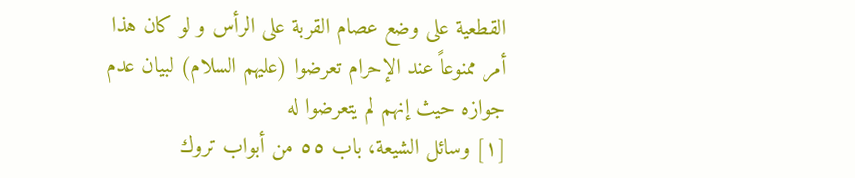القطعية على وضع عصام القربة على الرأس و لو كان هذا أمر ممنوعاً عند الإحرام تعرضوا (عليهم السلام) لبيان عدم جوازه حيث إنهم لم يتعرضوا له
[١] وسائل الشيعة، باب ٥٥ من أبواب تروك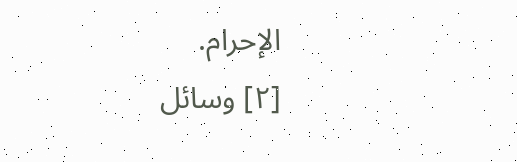الإحرام.
[٢] وسائل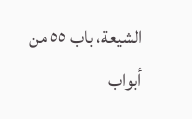الشيعة، باب ٥٥ من أبواب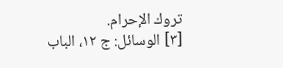تروك الإحرام.
[٣] الوسائل: ج ١٢، الباب